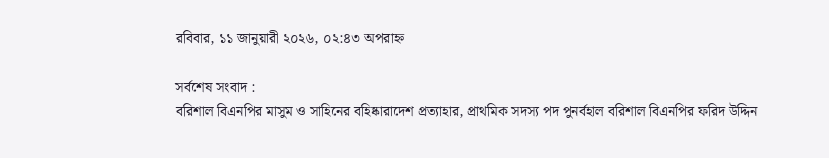রবিবার, ১১ জানুয়ারী ২০২৬, ০২:৪৩ অপরাহ্ন

সর্বশেষ সংবাদ :
বরিশাল বিএনপির মাসুম ও সাহিনের বহিষ্কারাদেশ প্রত্যাহার, প্রাথমিক সদস্য পদ পুনর্বহাল বরিশাল বিএনপির ফরিদ উদ্দিন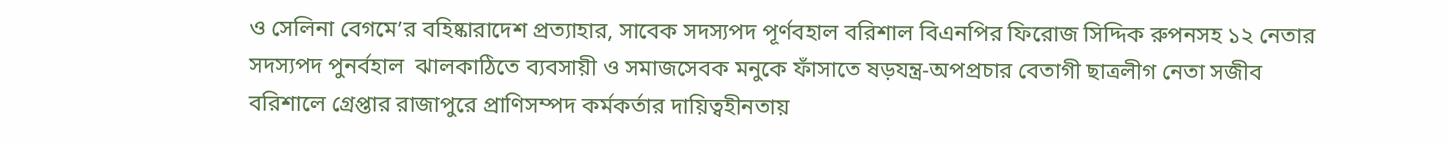ও সেলিনা বেগমে’র বহিষ্কারাদেশ প্রত্যাহার, সাবেক সদস্যপদ পূর্ণবহাল বরিশাল বিএনপির ফিরোজ সিদ্দিক রুপনসহ ১২ নেতার সদস্যপদ পুনর্বহাল  ঝালকাঠিতে ব্যবসায়ী ও সমাজসেবক মনুকে ফাঁসাতে ষড়যন্ত্র-অপপ্রচার বেতাগী ছাত্রলীগ নেতা সজীব বরিশালে গ্রেপ্তার রাজাপুরে প্রাণিসম্পদ কর্মকর্তার দায়িত্বহীনতায়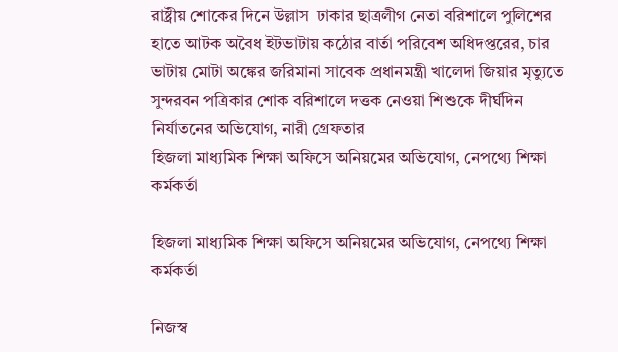রাষ্ট্রীয় শোকের দিনে উল্লাস  ঢাকার ছাত্রলীগ নেতা বরিশালে পুলিশের হাতে আটক অবৈধ ইটভাটায় কঠোর বার্তা পরিবেশ অধিদপ্তরের, চার ভাটায় মোটা অঙ্কের জরিমানা সাবেক প্রধানমন্ত্রী খালেদা জিয়ার মৃত্যুতে সুন্দরবন পত্রিকার শোক বরিশালে দত্তক নেওয়া শিশুকে দীর্ঘদিন নির্যাতনের অভিযোগ, নারী গ্ৰেফতার
হিজলা মাধ্যমিক শিক্ষা অফিসে অনিয়মের অভিযোগ, নেপথ্যে শিক্ষা কর্মকর্তা

হিজলা মাধ্যমিক শিক্ষা অফিসে অনিয়মের অভিযোগ, নেপথ্যে শিক্ষা কর্মকর্তা

নিজস্ব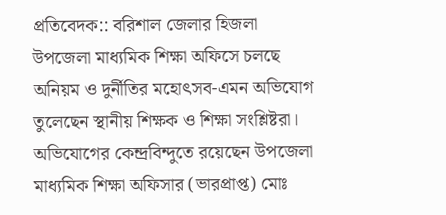প্রতিবেদক:: বরিশাল জেলার হিজলা উপজেলা মাধ্যমিক শিক্ষা অফিসে চলছে অনিয়ম ও দুর্নীতির মহোৎসব-এমন অভিযোগ তুলেছেন স্থানীয় শিক্ষক ও শিক্ষা সংশ্লিষ্টরা। অভিযোগের কেন্দ্রবিন্দুতে রয়েছেন উপজেলা মাধ্যমিক শিক্ষা অফিসার (ভারপ্রাপ্ত) মোঃ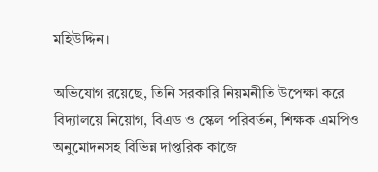মহিউদ্দিন।

অভিযোগ রয়েছে, তিনি সরকারি নিয়মনীতি উপেক্ষা করে বিদ্যালয়ে নিয়োগ, বিএড ও স্কেল পরিবর্তন, শিক্ষক এমপিও অনুমোদনসহ বিভিন্ন দাপ্তরিক কাজে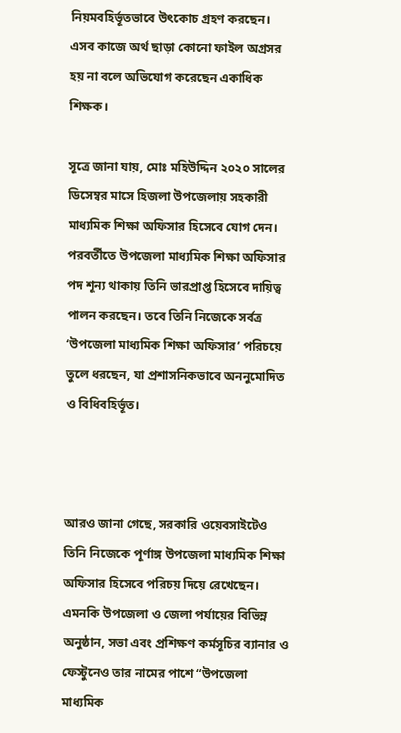নিয়মবহির্ভূতভাবে উৎকোচ গ্রহণ করছেন। এসব কাজে অর্থ ছাড়া কোনো ফাইল অগ্রসর হয় না বলে অভিযোগ করেছেন একাধিক শিক্ষক।

সূত্রে জানা যায়, মোঃ মহিউদ্দিন ২০২০ সালের ডিসেম্বর মাসে হিজলা উপজেলায় সহকারী মাধ্যমিক শিক্ষা অফিসার হিসেবে যোগ দেন। পরবর্তীতে উপজেলা মাধ্যমিক শিক্ষা অফিসার পদ শূন্য থাকায় তিনি ভারপ্রাপ্ত হিসেবে দায়িত্ব পালন করছেন। তবে তিনি নিজেকে সর্বত্র ‘উপজেলা মাধ্যমিক শিক্ষা অফিসার’ পরিচয়ে তুলে ধরছেন, যা প্রশাসনিকভাবে অননুমোদিত ও বিধিবহির্ভূত।



আরও জানা গেছে, সরকারি ওয়েবসাইটেও তিনি নিজেকে পূর্ণাঙ্গ উপজেলা মাধ্যমিক শিক্ষা অফিসার হিসেবে পরিচয় দিয়ে রেখেছেন। এমনকি উপজেলা ও জেলা পর্যায়ের বিভিন্ন অনুষ্ঠান, সভা এবং প্রশিক্ষণ কর্মসূচির ব্যানার ও ফেস্টুনেও তার নামের পাশে “উপজেলা মাধ্যমিক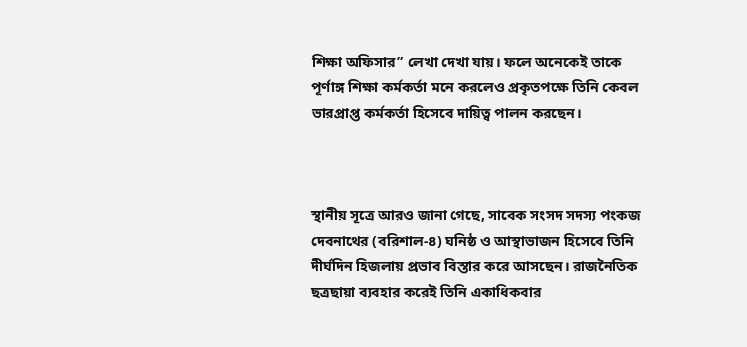শিক্ষা অফিসার” লেখা দেখা যায়। ফলে অনেকেই তাকে পূর্ণাঙ্গ শিক্ষা কর্মকর্তা মনে করলেও প্রকৃতপক্ষে তিনি কেবল ভারপ্রাপ্ত কর্মকর্তা হিসেবে দায়িত্ব পালন করছেন।



স্থানীয় সূত্রে আরও জানা গেছে, সাবেক সংসদ সদস্য পংকজ দেবনাথের (বরিশাল-৪) ঘনিষ্ঠ ও আস্থাভাজন হিসেবে তিনি দীর্ঘদিন হিজলায় প্রভাব বিস্তার করে আসছেন। রাজনৈতিক ছত্রছায়া ব্যবহার করেই তিনি একাধিকবার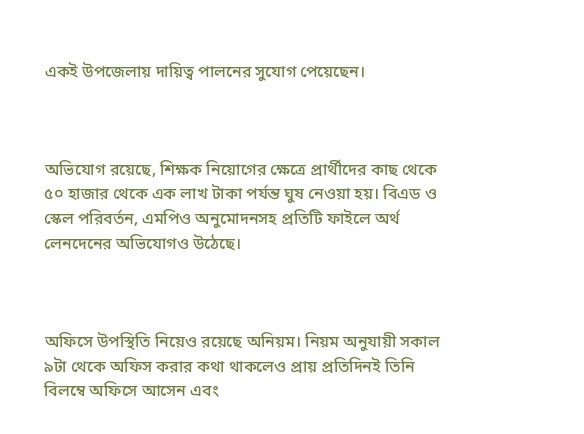একই উপজেলায় দায়িত্ব পালনের সুযোগ পেয়েছেন।



অভিযোগ রয়েছে, শিক্ষক নিয়োগের ক্ষেত্রে প্রার্থীদের কাছ থেকে ৫০ হাজার থেকে এক লাখ টাকা পর্যন্ত ঘুষ নেওয়া হয়। বিএড ও স্কেল পরিবর্তন, এমপিও অনুমোদনসহ প্রতিটি ফাইলে অর্থ লেনদেনের অভিযোগও উঠেছে।



অফিসে উপস্থিতি নিয়েও রয়েছে অনিয়ম। নিয়ম অনুযায়ী সকাল ৯টা থেকে অফিস করার কথা থাকলেও প্রায় প্রতিদিনই তিনি বিলম্বে অফিসে আসেন এবং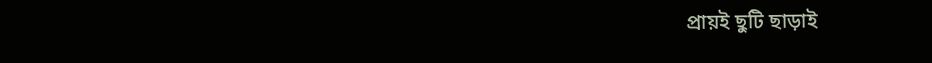প্রায়ই ছুটি ছাড়াই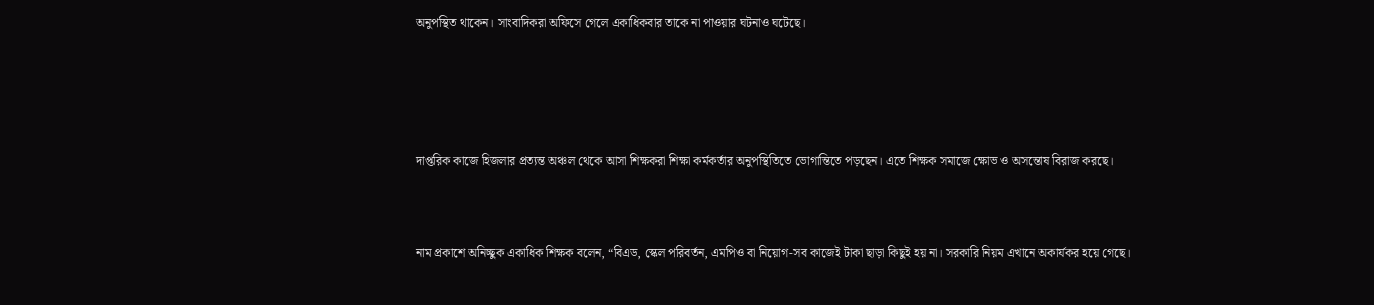অনুপস্থিত থাকেন। সাংবাদিকরা অফিসে গেলে একাধিকবার তাকে না পাওয়ার ঘটনাও ঘটেছে।





দাপ্তরিক কাজে হিজলার প্রত্যন্ত অঞ্চল থেকে আসা শিক্ষকরা শিক্ষা কর্মকর্তার অনুপস্থিতিতে ভোগান্তিতে পড়ছেন। এতে শিক্ষক সমাজে ক্ষোভ ও অসন্তোষ বিরাজ করছে।



নাম প্রকাশে অনিচ্ছুক একাধিক শিক্ষক বলেন, “বিএড, স্কেল পরিবর্তন, এমপিও বা নিয়োগ-সব কাজেই টাকা ছাড়া কিছুই হয় না। সরকারি নিয়ম এখানে অকার্যকর হয়ে গেছে।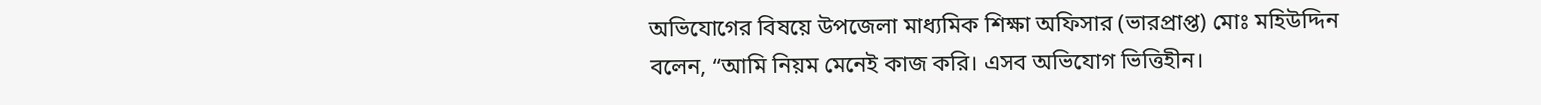অভিযোগের বিষয়ে উপজেলা মাধ্যমিক শিক্ষা অফিসার (ভারপ্রাপ্ত) মোঃ মহিউদ্দিন বলেন, “আমি নিয়ম মেনেই কাজ করি। এসব অভিযোগ ভিত্তিহীন।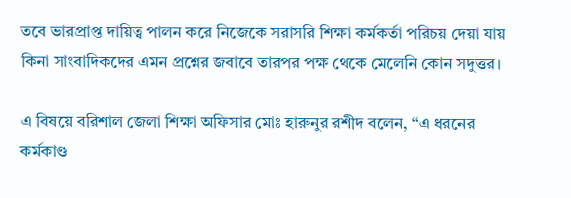তবে ভারপ্রাপ্ত দায়িত্ব পালন করে নিজেকে সরাসরি শিক্ষা কর্মকর্তা পরিচয় দেয়া যায় কিনা সাংবাদিকদের এমন প্রশ্নের জবাবে তারপর পক্ষ থেকে মেলেনি কোন সদুত্তর।

এ বিষয়ে বরিশাল জেলা শিক্ষা অফিসার মোঃ হারুনুর রশীদ বলেন, “এ ধরনের কর্মকাণ্ড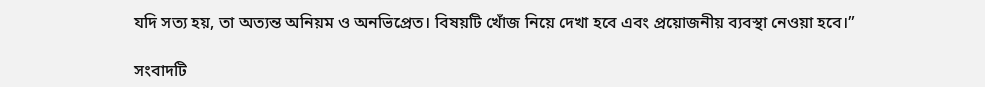যদি সত্য হয়, তা অত্যন্ত অনিয়ম ও অনভিপ্রেত। বিষয়টি খোঁজ নিয়ে দেখা হবে এবং প্রয়োজনীয় ব্যবস্থা নেওয়া হবে।”

সংবাদটি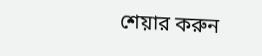শেয়ার করুন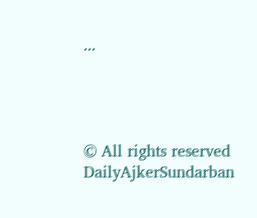...




© All rights reserved DailyAjkerSundarban